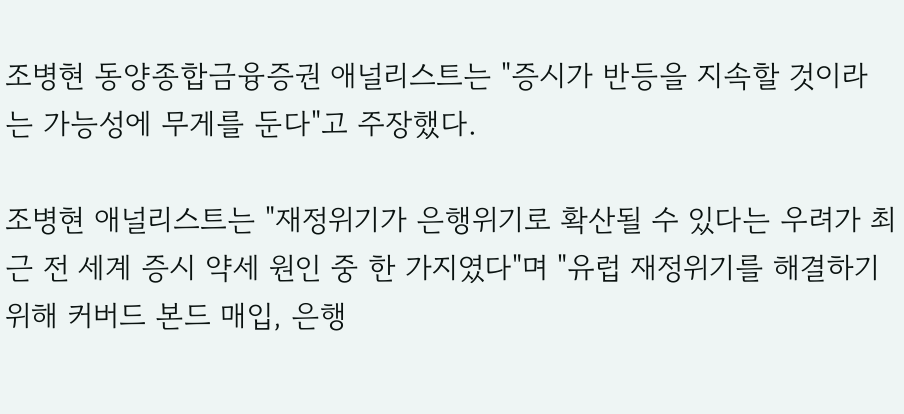조병현 동양종합금융증권 애널리스트는 "증시가 반등을 지속할 것이라는 가능성에 무게를 둔다"고 주장했다.

조병현 애널리스트는 "재정위기가 은행위기로 확산될 수 있다는 우려가 최근 전 세계 증시 약세 원인 중 한 가지였다"며 "유럽 재정위기를 해결하기 위해 커버드 본드 매입, 은행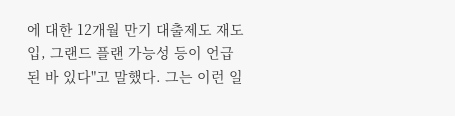에 대한 12개월 만기 대출제도 재도입, 그랜드 플랜 가능성 등이 언급된 바 있다"고 말했다. 그는 이런 일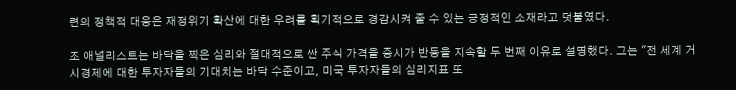련의 정책적 대응은 재정위기 확산에 대한 우려를 획기적으로 경감시켜 줄 수 있는 긍정적인 소재라고 덧붙였다.

조 애널리스트는 바닥을 찍은 심리와 절대적으로 싼 주식 가격을 증시가 반등을 지속할 두 번째 이유로 설명했다. 그는 "전 세계 거시경제에 대한 투자자들의 기대치는 바닥 수준이고, 미국 투자자들의 심리지표 또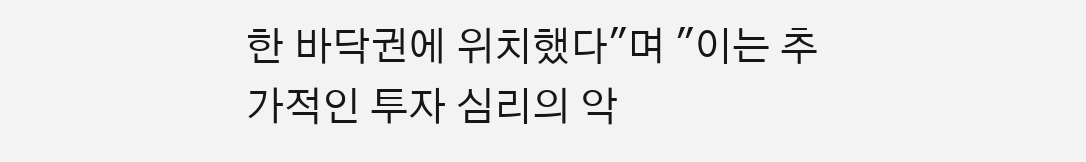한 바닥권에 위치했다"며 "이는 추가적인 투자 심리의 악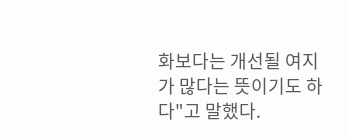화보다는 개선될 여지가 많다는 뜻이기도 하다"고 말했다.